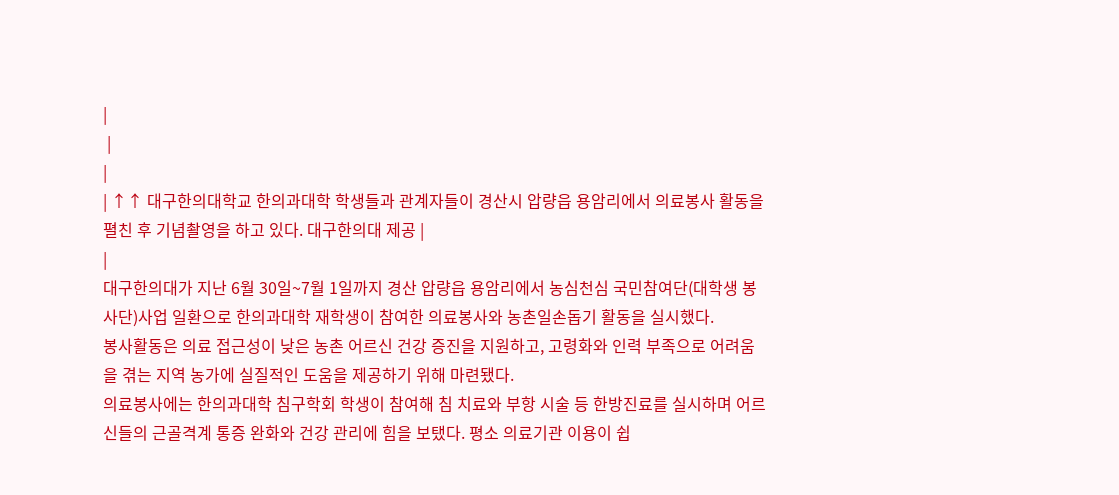|
 |
|
| ↑↑ 대구한의대학교 한의과대학 학생들과 관계자들이 경산시 압량읍 용암리에서 의료봉사 활동을 펼친 후 기념촬영을 하고 있다. 대구한의대 제공 |
|
대구한의대가 지난 6월 30일~7월 1일까지 경산 압량읍 용암리에서 농심천심 국민참여단(대학생 봉사단)사업 일환으로 한의과대학 재학생이 참여한 의료봉사와 농촌일손돕기 활동을 실시했다.
봉사활동은 의료 접근성이 낮은 농촌 어르신 건강 증진을 지원하고, 고령화와 인력 부족으로 어려움을 겪는 지역 농가에 실질적인 도움을 제공하기 위해 마련됐다.
의료봉사에는 한의과대학 침구학회 학생이 참여해 침 치료와 부항 시술 등 한방진료를 실시하며 어르신들의 근골격계 통증 완화와 건강 관리에 힘을 보탰다. 평소 의료기관 이용이 쉽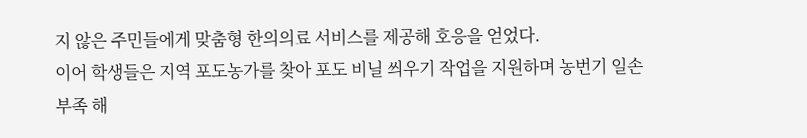지 않은 주민들에게 맞춤형 한의의료 서비스를 제공해 호응을 얻었다.
이어 학생들은 지역 포도농가를 찾아 포도 비닐 씌우기 작업을 지원하며 농번기 일손 부족 해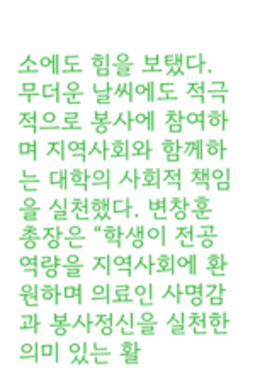소에도 힘을 보탰다. 무더운 날씨에도 적극적으로 봉사에 참여하며 지역사회와 함께하는 대학의 사회적 책임을 실천했다. 변창훈 총장은 “학생이 전공 역량을 지역사회에 환원하며 의료인 사명감과 봉사정신을 실천한 의미 있는 활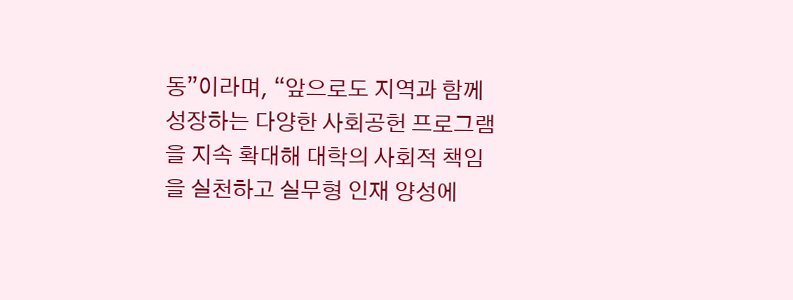동”이라며, “앞으로도 지역과 함께 성장하는 다양한 사회공헌 프로그램을 지속 확대해 대학의 사회적 책임을 실천하고 실무형 인재 양성에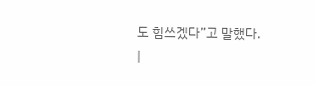도 힘쓰겠다”고 말했다.
|